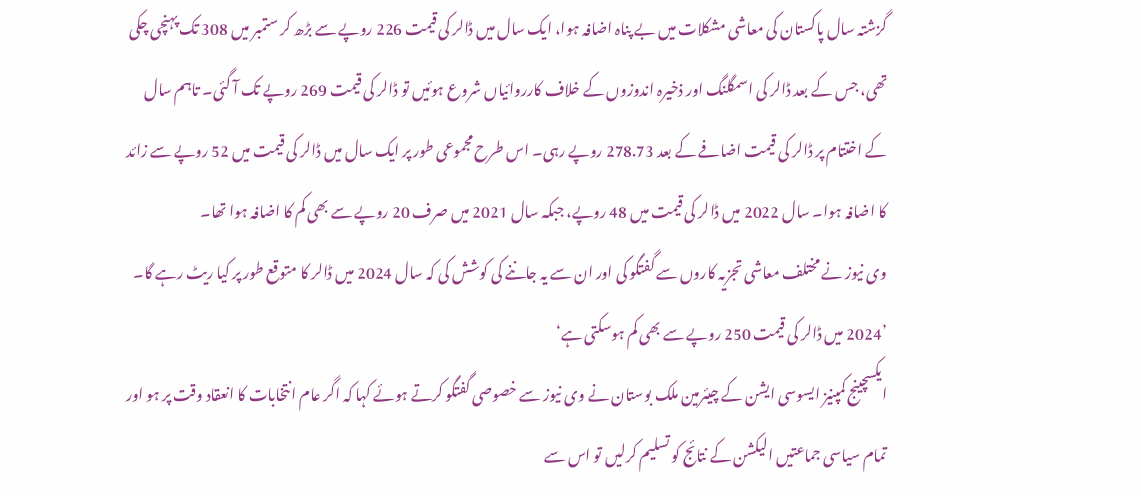گزشتہ سال پاکستان کی معاشی مشکلات میں بے پناہ اضافہ ہوا، ایک سال میں ڈالر کی قیمت 226 روپے سے بڑھ کر ستمبر میں 308 تک پہنچی چکی تھی، جس کے بعد ڈالر کی اسمگلنگ اور ذخیرہ اندوزوں کے خلاف کارروائیاں شروع ہوئیں تو ڈالر کی قیمت 269 روپے تک آ گئی۔ تاہم سال کے اختتام پر ڈالر کی قیمت اضافے کے بعد 278.73 روپے رہی۔ اس طرح مجموعی طور پر ایک سال میں ڈالر کی قیمت میں 52 روپے سے زائد کا اضافہ ہوا۔ سال 2022 میں ڈالر کی قیمت میں 48 روپے، جبکہ سال 2021 میں صرف 20 روپے سے بھی کم کا اضافہ ہوا تھا۔
وی نیوز نے مختلف معاشی تجزیہ کاروں سے گفتگو کی اور ان سے یہ جاننے کی کوشش کی کہ سال 2024 میں ڈالر کا متوقع طور پر کیا ریٹ رہے گا۔
’2024 میں ڈالر کی قیمت 250 روپے سے بھی کم ہوسکتی ہے‘
ایکسچینج کمپنیز ایسوسی ایشن کے چیئرمین ملک بوستان نے وی نیوز سے خصوصی گفتگو کرتے ہوئے کہا کہ اگر عام انتخابات کا انعقاد وقت پر ہو اور تمام سیاسی جماعتیں الیکشن کے نتائج کو تسلیم کرلیں تو اس سے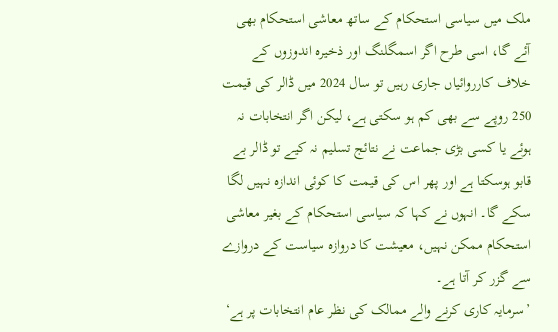ملک میں سیاسی استحکام کے ساتھ معاشی استحکام بھی آئے گا، اسی طرح اگر اسمگلنگ اور ذخیرہ اندوزوں کے خلاف کارروائیاں جاری رہیں تو سال 2024 میں ڈالر کی قیمت 250 روپے سے بھی کم ہو سکتی ہے، لیکن اگر انتخابات نہ ہوئے یا کسی بڑی جماعت نے نتائج تسلیم نہ کیے تو ڈالر بے قابو ہوسکتا ہے اور پھر اس کی قیمت کا کوئی اندازہ نہیں لگا سکے گا۔ انہوں نے کہا کہ سیاسی استحکام کے بغیر معاشی استحکام ممکن نہیں، معیشت کا دروازہ سیاست کے دروازے سے گزر کر آتا ہے۔
’سرمایہ کاری کرنے والے ممالک کی نظر عام انتخابات پر ہے‘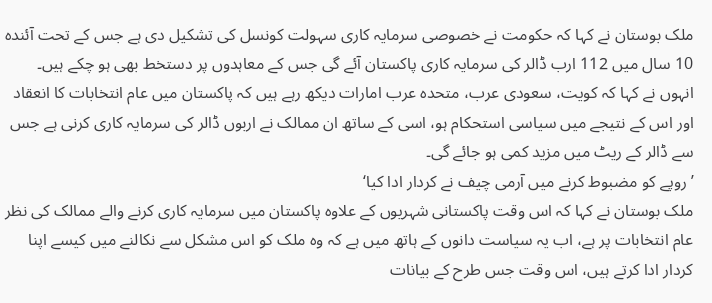ملک بوستان نے کہا کہ حکومت نے خصوصی سرمایہ کاری سہولت کونسل کی تشکیل دی ہے جس کے تحت آئندہ 10 سال میں 112 ارب ڈالر کی سرمایہ کاری پاکستان آئے گی جس کے معاہدوں پر دستخط بھی ہو چکے ہیں۔ انہوں نے کہا کہ کویت، سعودی عرب، متحدہ عرب امارات دیکھ رہے ہیں کہ پاکستان میں عام انتخابات کا انعقاد اور اس کے نتیجے میں سیاسی استحکام ہو، اسی کے ساتھ ان ممالک نے اربوں ڈالر کی سرمایہ کاری کرنی ہے جس سے ڈالر کے ریٹ میں مزید کمی ہو جائے گی۔
’روپے کو مضبوط کرنے میں آرمی چیف نے کردار ادا کیا‘
ملک بوستان نے کہا کہ اس وقت پاکستانی شہریوں کے علاوہ پاکستان میں سرمایہ کاری کرنے والے ممالک کی نظر عام انتخابات پر ہے، اب یہ سیاست دانوں کے ہاتھ میں ہے کہ وہ ملک کو اس مشکل سے نکالنے میں کیسے اپنا کردار ادا کرتے ہیں، اس وقت جس طرح کے بیانات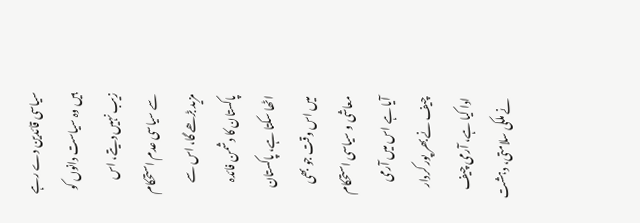سیاسی قائدین دے رہے ہیں وہ سیاست دانوں کو زیب نہیں دیتے، اس سے سیاسی عدم استحکام مزید بڑھے گا، اس سے پاکستان کا دشمن فائدہ اٹھا سکتا ہے، پاکستان میں اس وقت جو بھی معاشی و سیاسی استحکام آیا ہے اس میں آرمی چیف نے بھر پور کردار ادا کیا ہے، آرمی چیف نے ملکی سلامتی، دہشت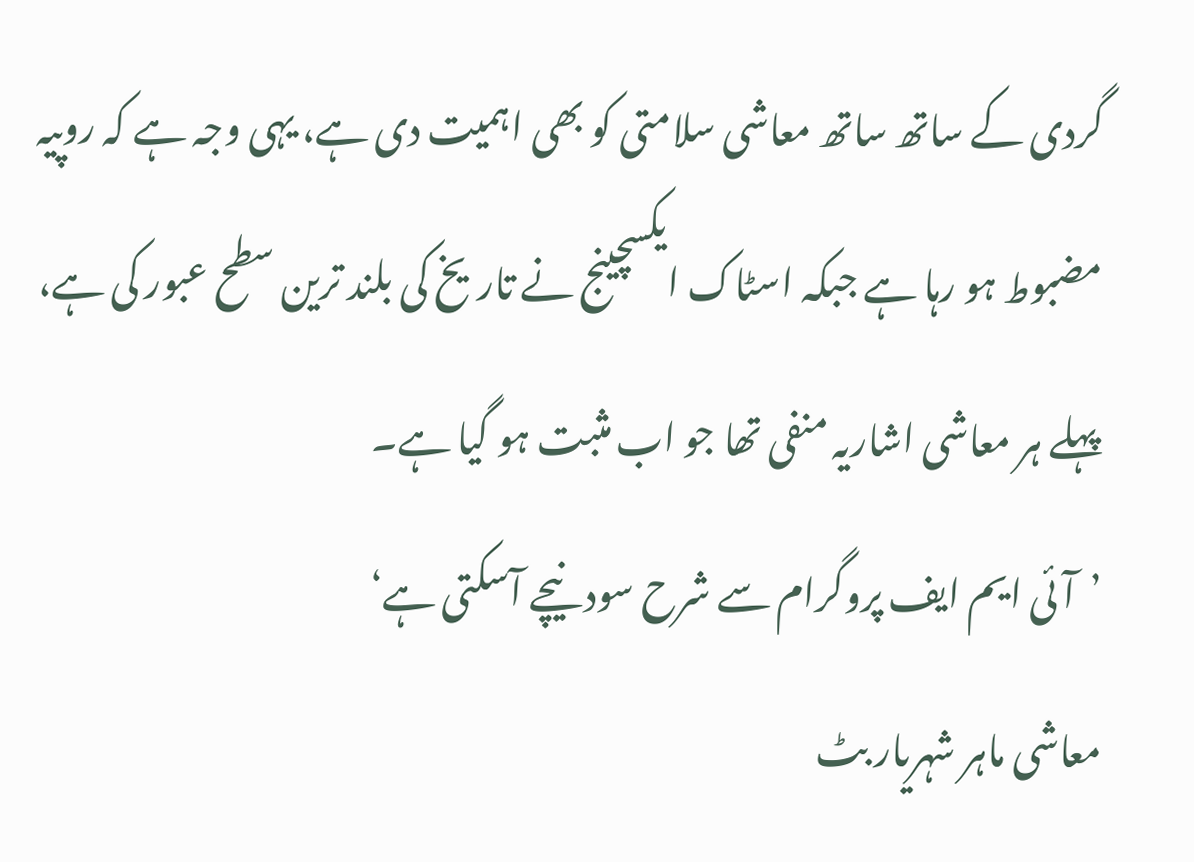گردی کے ساتھ ساتھ معاشی سلامتی کو بھی اہمیت دی ہے، یہی وجہ ہے کہ روپیہ مضبوط ہو رہا ہے جبکہ اسٹاک ایکسچینج نے تاریخ کی بلند ترین سطح عبور کی ہے، پہلے ہر معاشی اشاریہ منفی تھا جو اب مثبت ہو گیا ہے۔
’آئی ایم ایف پروگرام سے شرح سود نیچے آسکتی ہے‘
معاشی ماہر شہریار بٹ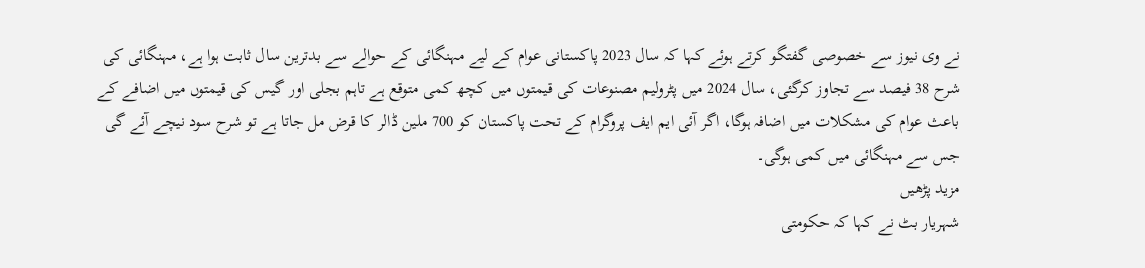نے وی نیوز سے خصوصی گفتگو کرتے ہوئے کہا کہ سال 2023 پاکستانی عوام کے لیے مہنگائی کے حوالے سے بدترین سال ثابت ہوا ہے، مہنگائی کی شرح 38 فیصد سے تجاوز کرگئی، سال 2024 میں پٹرولیم مصنوعات کی قیمتوں میں کچھ کمی متوقع ہے تاہم بجلی اور گیس کی قیمتوں میں اضافے کے باعث عوام کی مشکلات میں اضافہ ہوگا، اگر آئی ایم ایف پروگرام کے تحت پاکستان کو 700 ملین ڈالر کا قرض مل جاتا ہے تو شرح سود نیچے آئے گی جس سے مہنگائی میں کمی ہوگی۔
مزید پڑھیں
شہریار بٹ نے کہا کہ حکومتی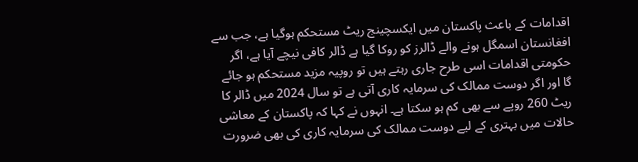اقدامات کے باعث پاکستان میں ایکسچینج ریٹ مستحکم ہوگیا ہے، جب سے افغانستان اسمگل ہونے والے ڈالرز کو روکا گیا ہے ڈالر کافی نیچے آیا ہے، اگر حکومتی اقدامات اسی طرح جاری رہتے ہیں تو روپیہ مزید مستحکم ہو جائے گا اور اگر دوست ممالک کی سرمایہ کاری آتی ہے تو سال 2024 میں ڈالر کا ریٹ 260 روپے سے بھی کم ہو سکتا ہے۔ انہوں نے کہا کہ پاکستان کے معاشی حالات میں بہتری کے لیے دوست ممالک کی سرمایہ کاری کی بھی ضرورت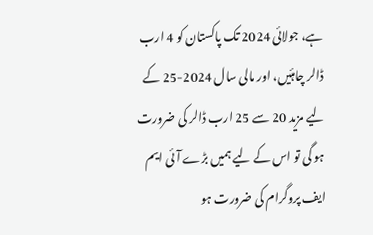ہے، جولائی 2024 تک پاکستان کو 4 ارب ڈالر چاہئیں، اور مالی سال 2024-25 کے لیے مزید 20 سے 25 ارب ڈالر کی ضرورت ہو گی تو اس کے لیے ہمیں بڑے آئی ایم ایف پروگرام کی ضرورت ہو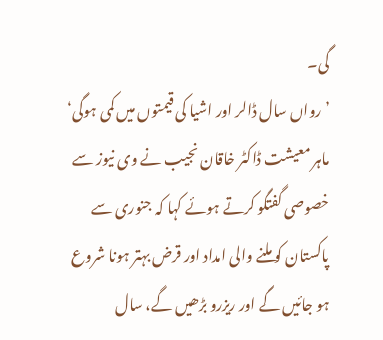گی۔
’رواں سال ڈالر اور اشیا کی قیمتوں میں کمی ہوگی‘
ماہر معیشت ڈاکٹر خاقان نجیب نے وی نیوز سے خصوصی گفتگو کرتے ہوئے کہا کہ جنوری سے پاکستان کو ملنے والی امداد اور قرض بہتر ہونا شروع ہو جائیں گے اور ریزرو بڑھیں گے، سال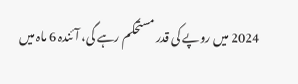2024 میں روپے کی قدر مستحکم رہے گی، آئندہ 6 ماہ میں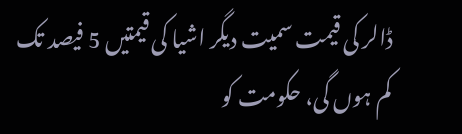ڈالر کی قیمت سمیت دیگر اشیا کی قیمتیں 5 فیصد تک کم ہوں گی، حکومت کو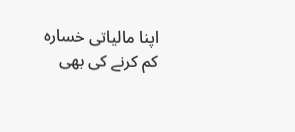اپنا مالیاتی خسارہ کم کرنے کی بھی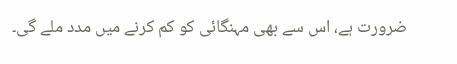ضرورت ہے، اس سے بھی مہنگائی کو کم کرنے میں مدد ملے گی۔